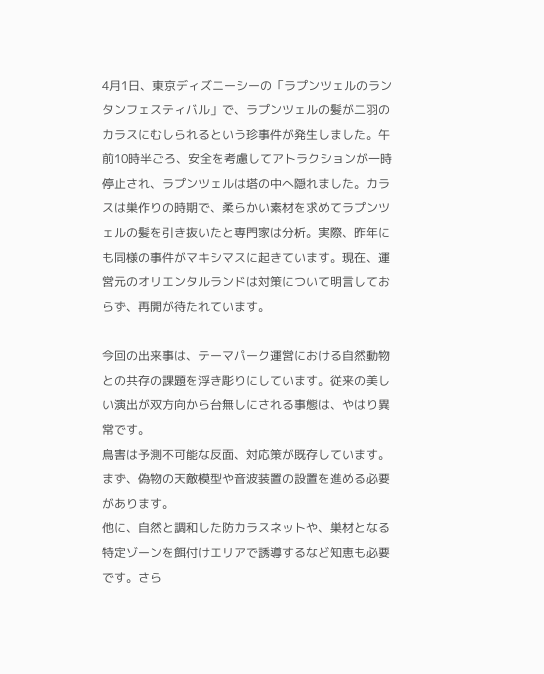4月1日、東京ディズニーシーの「ラプンツェルのランタンフェスティバル」で、ラプンツェルの髪が二羽のカラスにむしられるという珍事件が発生しました。午前10時半ごろ、安全を考慮してアトラクションが一時停止され、ラプンツェルは塔の中へ隠れました。カラスは巣作りの時期で、柔らかい素材を求めてラプンツェルの髪を引き抜いたと専門家は分析。実際、昨年にも同様の事件がマキシマスに起きています。現在、運営元のオリエンタルランドは対策について明言しておらず、再開が待たれています。

今回の出来事は、テーマパーク運営における自然動物との共存の課題を浮き彫りにしています。従来の美しい演出が双方向から台無しにされる事態は、やはり異常です。
鳥害は予測不可能な反面、対応策が既存しています。まず、偽物の天敵模型や音波装置の設置を進める必要があります。
他に、自然と調和した防カラスネットや、巣材となる特定ゾーンを餌付けエリアで誘導するなど知恵も必要です。さら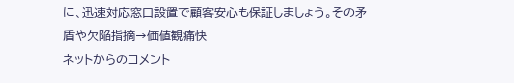に、迅速対応窓口設置で顧客安心も保証しましょう。その矛盾や欠陥指摘→価値観痛快
ネットからのコメント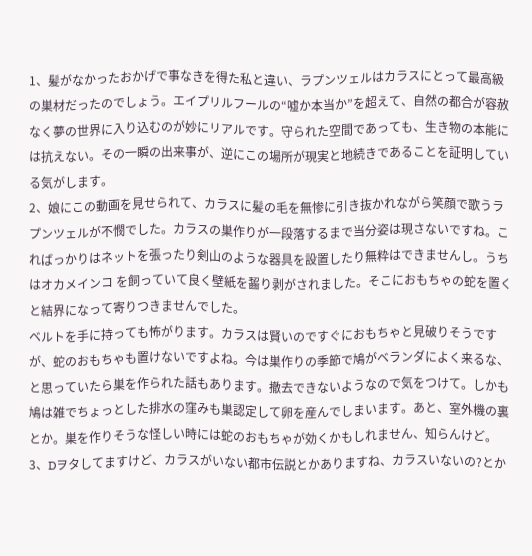1、髪がなかったおかげで事なきを得た私と違い、ラプンツェルはカラスにとって最高級の巣材だったのでしょう。エイプリルフールの“嘘か本当か”を超えて、自然の都合が容赦なく夢の世界に入り込むのが妙にリアルです。守られた空間であっても、生き物の本能には抗えない。その一瞬の出来事が、逆にこの場所が現実と地続きであることを証明している気がします。
2、娘にこの動画を見せられて、カラスに髪の毛を無惨に引き抜かれながら笑顔で歌うラプンツェルが不憫でした。カラスの巣作りが一段落するまで当分姿は現さないですね。こればっかりはネットを張ったり剣山のような器具を設置したり無粋はできませんし。うちはオカメインコ を飼っていて良く壁紙を齧り剥がされました。そこにおもちゃの蛇を置くと結界になって寄りつきませんでした。
ベルトを手に持っても怖がります。カラスは賢いのですぐにおもちゃと見破りそうですが、蛇のおもちゃも置けないですよね。今は巣作りの季節で鳩がベランダによく来るな、と思っていたら巣を作られた話もあります。撤去できないようなので気をつけて。しかも鳩は雑でちょっとした排水の窪みも巣認定して卵を産んでしまいます。あと、室外機の裏とか。巣を作りそうな怪しい時には蛇のおもちゃが効くかもしれません、知らんけど。
3、Dヲタしてますけど、カラスがいない都市伝説とかありますね、カラスいないの?とか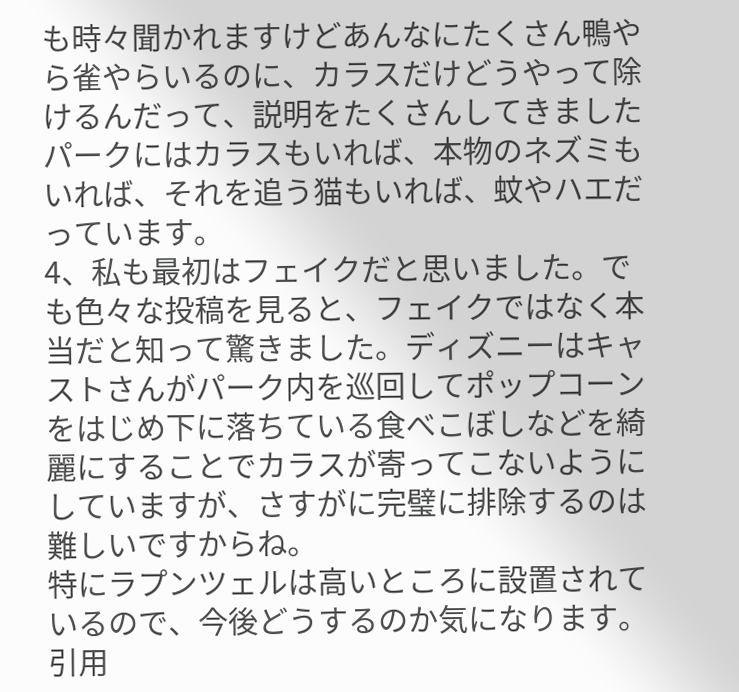も時々聞かれますけどあんなにたくさん鴨やら雀やらいるのに、カラスだけどうやって除けるんだって、説明をたくさんしてきましたパークにはカラスもいれば、本物のネズミもいれば、それを追う猫もいれば、蚊やハエだっています。
4、私も最初はフェイクだと思いました。でも色々な投稿を見ると、フェイクではなく本当だと知って驚きました。ディズニーはキャストさんがパーク内を巡回してポップコーンをはじめ下に落ちている食べこぼしなどを綺麗にすることでカラスが寄ってこないようにしていますが、さすがに完璧に排除するのは難しいですからね。
特にラプンツェルは高いところに設置されているので、今後どうするのか気になります。
引用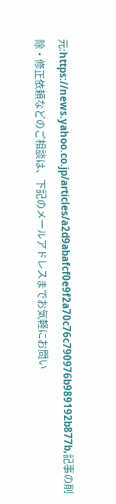元:https://news.yahoo.co.jp/articles/a2d9abafcf0e9f2a70c76c790976b989192b877b,記事の削除・修正依頼などのご相談は、下記のメールアドレスまでお気軽にお問い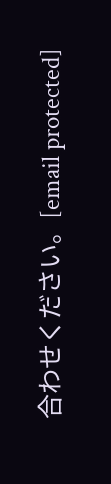合わせください。[email protected]